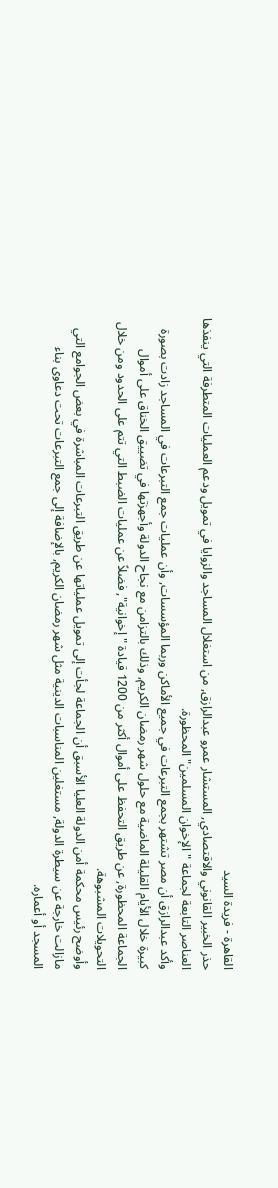القاهرة - فريدة السيد
حذر الخبير القانوني والاقتصادي, المستشار عمرو عبدالرازق, من استغلال المساجد والزوايا في تمويل ودعم العمليات المتطرفة التي ينفذها العناصر التابعة لجماعة "الإخوان المسلمين" المحظورة.
وأكد عبدالرازق أن مصر تشتهر بجمع التبرعات في جميع الأماكن وربما المؤسسات, وأن عمليات جمع التبرعات في المساجد زادت بصورة كبيرة خلال الأيام القليلة الماضية مع حلول شهر رمضان الكريم, وذلك بالتزامن مع نجاح الدولة وأجهزتها في تضييق الخناق على أموال الجماعة المحظورة, عن طريق التحفظ على أموال أكثر من 1200 قيادة "إخوانية", فضلاً عن عمليات الضبط التي تتم على الحدود ومن خلال التحويلات المشبوهة.
وأوضح رئيس محكمة أمن الدولة العليا الأسبق أن الجماعة لجأت إلى تمويل عملياتها عن طريق التبرعات المباشرة في بعض الجوامع التي مازالت خارجة عن سيطرة الدولة, مستغلين المناسبات الدينية مثل شهر رمضان الكريم, بالإضافة إلى جمع التبرعات تحت دعاوى بناء المسجد أو أعماره.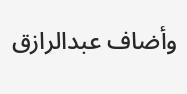وأضاف عبدالرازق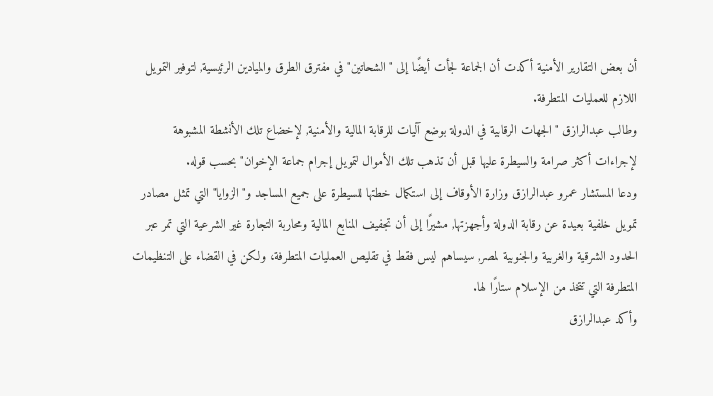أن بعض التقارير الأمنية أكدت أن الجماعة لجأت أيضًا إلى "الشحاتين" في مفترق الطرق والميادين الرئيسية, لتوفير التمويل اللازم للعمليات المتطرفة.
وطالب عبدالرازق "الجهات الرقابية في الدولة بوضع آليات للرقابة المالية والأمنية, لإخضاع تلك الأنشطة المشبوهة لإجراءات أكثر صرامة والسيطرة عليها قبل أن تذهب تلك الأموال لتمويل إجرام جماعة الإخوان" بحسب قوله.
ودعا المستشار عمرو عبدالرازق وزارة الأوقاف إلى استكمال خطتها للسيطرة على جميع المساجد و"الزوايا" التي تمثل مصادر تمويل خلفية بعيدة عن رقابة الدولة وأجهزتها, مشيرًا إلى أن تجفيف المنابع المالية ومحاربة التجارة غير الشرعية التي تمر عبر الحدود الشرقية والغربية والجنوبية لمصر, سيساهم ليس فقط في تقليص العمليات المتطرفة، ولكن في القضاء على التنظيمات المتطرفة التي تتخذ من الإسلام ستارًا لها.
وأكد عبدالرازق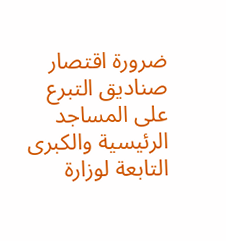ضرورة اقتصار صناديق التبرع على المساجد الرئيسية والكبرى التابعة لوزارة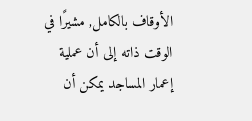الأوقاف بالكامل, مشيرًا في الوقت ذاته إلى أن عملية إعمار المساجد يمكن أن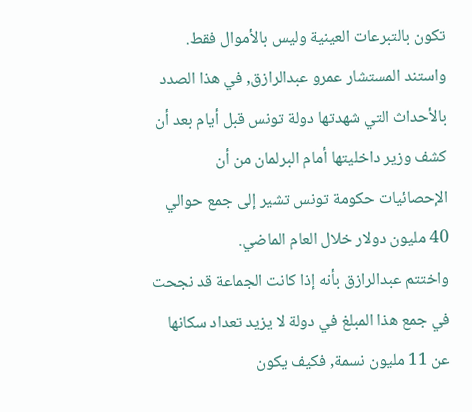تكون بالتبرعات العينية وليس بالأموال فقط.
واستند المستشار عمرو عبدالرازق, في هذا الصدد بالأحداث التي شهدتها دولة تونس قبل أيام بعد أن كشف وزير داخليتها أمام البرلمان من أن الإحصائيات حكومة تونس تشير إلى جمع حوالي 40 مليون دولار خلال العام الماضي.
واختتم عبدالرازق بأنه إذا كانت الجماعة قد نجحت في جمع هذا المبلغ في دولة لا يزيد تعداد سكانها عن 11 مليون نسمة, فكيف يكون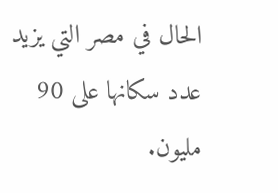الحال في مصر التي يزيد عدد سكانها على 90 مليون.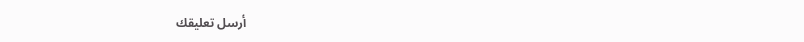أرسل تعليقك